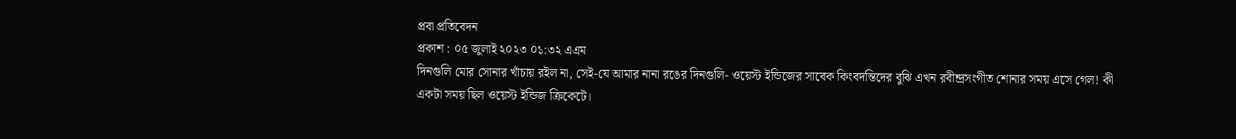প্রবা প্রতিবেদন
প্রকাশ : ০৫ জুলাই ২০২৩ ০১:৩২ এএম
দিনগুলি মোর সোনার খাঁচায় রইল না, সেই-যে আমার নানা রঙের দিনগুলি- ওয়েস্ট ইন্ডিজের সাবেক কিংবদন্তিদের বুঝি এখন রবীন্দ্রসংগীত শোনার সময় এসে গেল! কী একটা সময় ছিল ওয়েস্ট ইন্ডিজ ক্রিকেটে।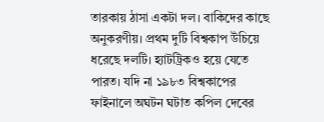তারকায় ঠাসা একটা দল। বাকিদের কাছে অনুকরণীয়। প্রথম দুটি বিশ্বকাপ উঁচিয়ে ধরেছে দলটি। হ্যাটট্রিকও হয়ে যেতে পারত। যদি না ১৯৮৩ বিশ্বকাপের ফাইনালে অঘটন ঘটাত কপিল দেবের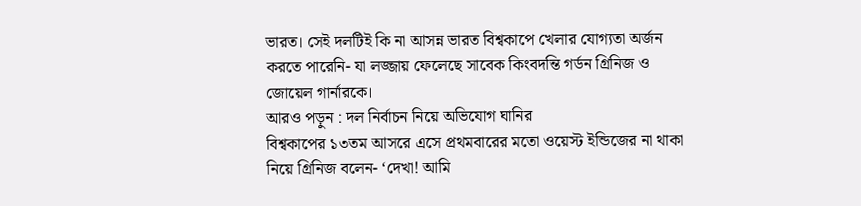ভারত। সেই দলটিই কি না আসন্ন ভারত বিশ্বকাপে খেলার যোগ্যতা অর্জন করতে পারেনি- যা লজ্জায় ফেলেছে সাবেক কিংবদন্তি গর্ডন গ্রিনিজ ও জোয়েল গার্নারকে।
আরও পড়ুন : দল নির্বাচন নিয়ে অভিযোগ ঘানির
বিশ্বকাপের ১৩তম আসরে এসে প্রথমবারের মতো ওয়েস্ট ইন্ডিজের না থাকা নিয়ে গ্রিনিজ বলেন- ‘দেখা! আমি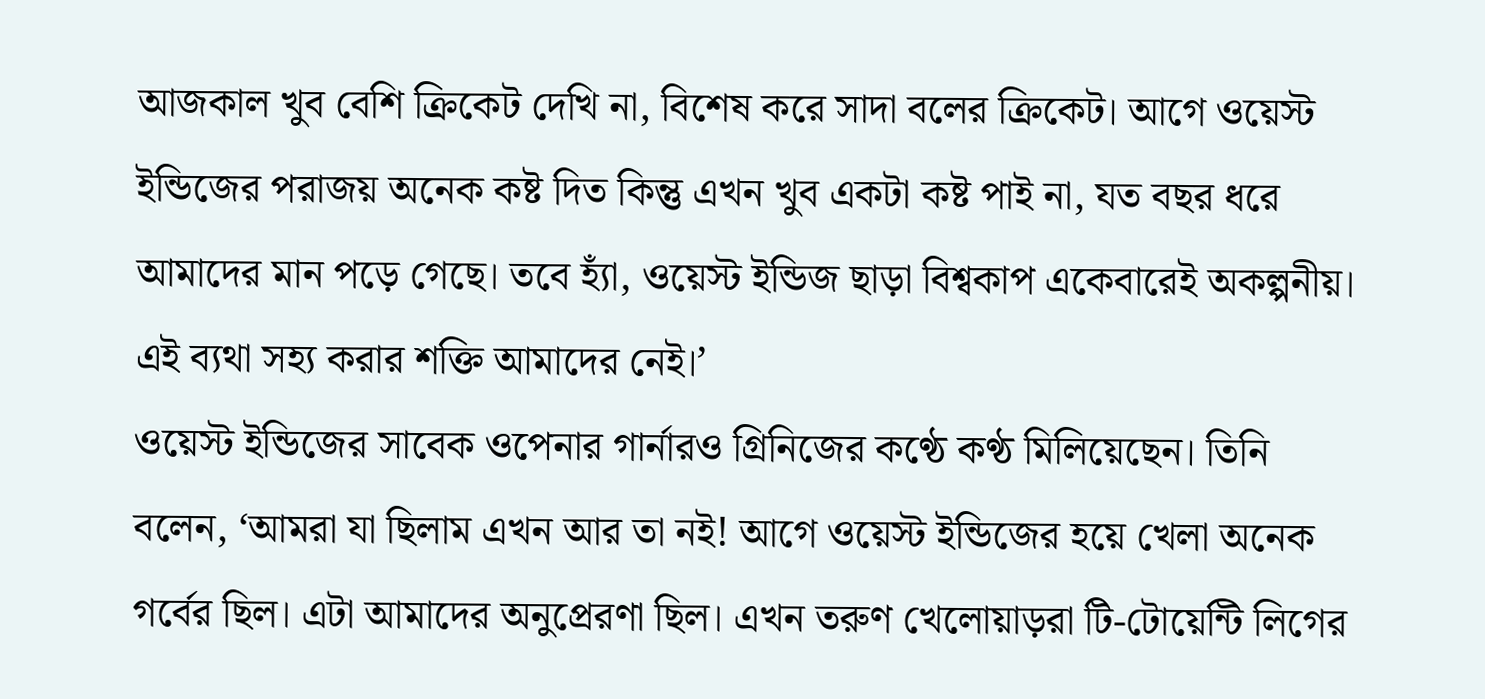আজকাল খুব বেশি ক্রিকেট দেখি না, বিশেষ করে সাদা বলের ক্রিকেট। আগে ওয়েস্ট ইন্ডিজের পরাজয় অনেক কষ্ট দিত কিন্তু এখন খুব একটা কষ্ট পাই না, যত বছর ধরে আমাদের মান পড়ে গেছে। তবে হ্যাঁ, ওয়েস্ট ইন্ডিজ ছাড়া বিশ্বকাপ একেবারেই অকল্পনীয়। এই ব্যথা সহ্য করার শক্তি আমাদের নেই।’
ওয়েস্ট ইন্ডিজের সাবেক ওপেনার গার্নারও গ্রিনিজের কণ্ঠে কণ্ঠ মিলিয়েছেন। তিনি বলেন, ‘আমরা যা ছিলাম এখন আর তা নই! আগে ওয়েস্ট ইন্ডিজের হয়ে খেলা অনেক গর্বের ছিল। এটা আমাদের অনুপ্রেরণা ছিল। এখন তরুণ খেলোয়াড়রা টি-টোয়েন্টি লিগের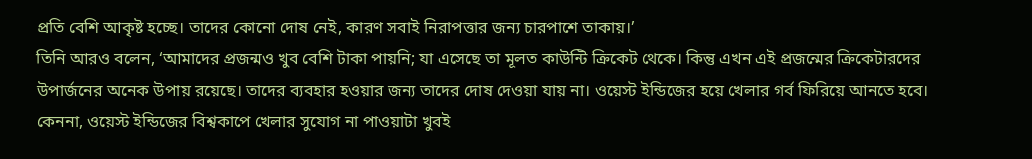প্রতি বেশি আকৃষ্ট হচ্ছে। তাদের কোনো দোষ নেই, কারণ সবাই নিরাপত্তার জন্য চারপাশে তাকায়।’
তিনি আরও বলেন, ‘আমাদের প্রজন্মও খুব বেশি টাকা পায়নি; যা এসেছে তা মূলত কাউন্টি ক্রিকেট থেকে। কিন্তু এখন এই প্রজন্মের ক্রিকেটারদের উপার্জনের অনেক উপায় রয়েছে। তাদের ব্যবহার হওয়ার জন্য তাদের দোষ দেওয়া যায় না। ওয়েস্ট ইন্ডিজের হয়ে খেলার গর্ব ফিরিয়ে আনতে হবে। কেননা, ওয়েস্ট ইন্ডিজের বিশ্বকাপে খেলার সুযোগ না পাওয়াটা খুবই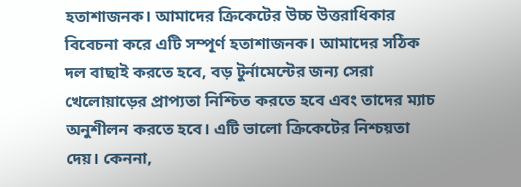হতাশাজনক। আমাদের ক্রিকেটের উচ্চ উত্তরাধিকার বিবেচনা করে এটি সম্পূর্ণ হতাশাজনক। আমাদের সঠিক দল বাছাই করতে হবে, বড় টুর্নামেন্টের জন্য সেরা খেলোয়াড়ের প্রাপ্যতা নিশ্চিত করতে হবে এবং তাদের ম্যাচ অনুশীলন করতে হবে। এটি ভালো ক্রিকেটের নিশ্চয়তা দেয়। কেননা,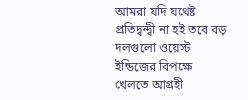আমরা যদি যথেষ্ট প্রতিদ্বন্দ্বী না হই তবে বড় দলগুলো ওয়েস্ট ইন্ডিজের বিপক্ষে খেলতে আগ্রহী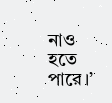নাও হতে পারে।’